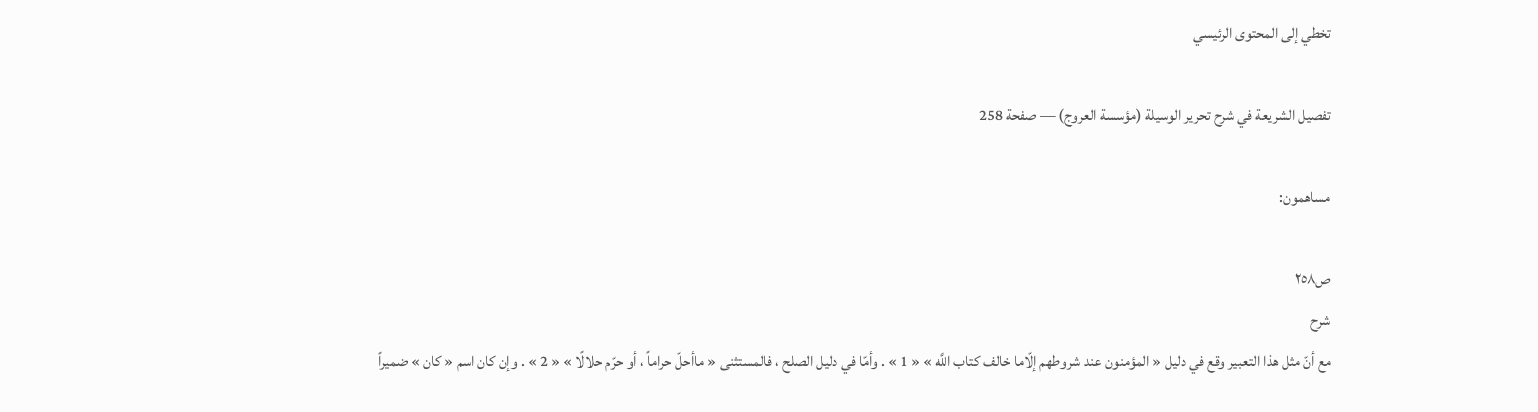تخطي إلى المحتوى الرئيسي

تفصيل الشريعة في شرح تحرير الوسيلة (مؤسسة العروج) — صفحة 258

مساهمون:

ص٢٥٨
شرح
مع أنّ مثل هذا التعبير وقع في دليل « المؤمنون عند شروطهم إلّاما خالف كتاب اللَّه » « 1 » . وأمّا في دليل الصلح ، فالمستثنى « ماأحلّ حراماً ، أو حرّم حلالًا » « 2 » . وإن كان اسم « كان » ضميراً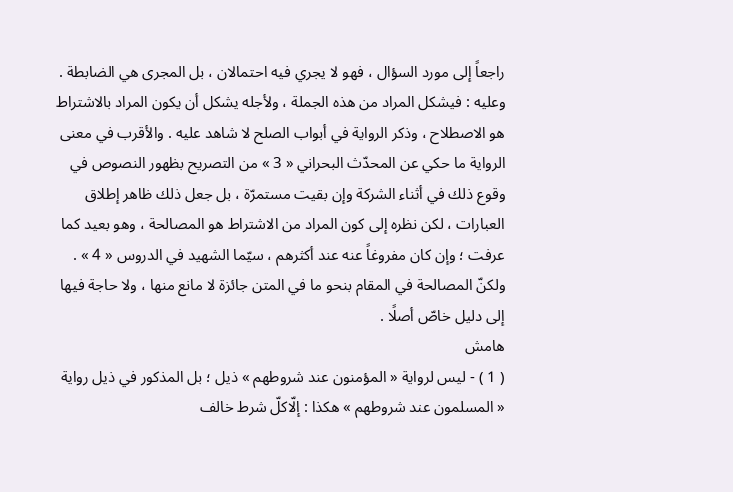راجعاً إلى مورد السؤال ، فهو لا يجري فيه احتمالان ، بل المجرى هي الضابطة . وعليه : فيشكل المراد من هذه الجملة ، ولأجله يشكل أن يكون المراد بالاشتراط هو الاصطلاح ، وذكر الرواية في أبواب الصلح لا شاهد عليه . والأقرب في معنى الرواية ما حكي عن المحدّث البحراني « 3 » من التصريح بظهور النصوص في وقوع ذلك في أثناء الشركة وإن بقيت مستمرّة ، بل جعل ذلك ظاهر إطلاق العبارات ، لكن نظره إلى كون المراد من الاشتراط هو المصالحة ، وهو بعيد كما عرفت ؛ وإن كان مفروغاً عنه عند أكثرهم ، سيّما الشهيد في الدروس « 4 » . ولكنّ المصالحة في المقام بنحو ما في المتن جائزة لا مانع منها ، ولا حاجة فيها إلى دليل خاصّ أصلًا .
هامش
( 1 ) - ليس لرواية « المؤمنون عند شروطهم » ذيل ؛ بل المذكور في ذيل رواية « المسلمون عند شروطهم » هكذا : إلّاكلّ شرط خالف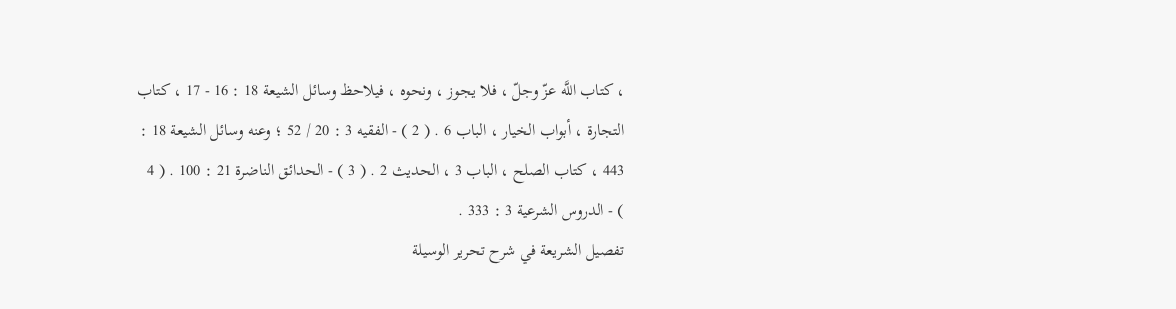، كتاب اللَّه عزّ وجلّ ، فلا يجوز ، ونحوه ، فيلاحظ وسائل الشيعة 18 : 16 - 17 ، كتاب التجارة ، أبواب الخيار ، الباب 6 . ( 2 ) - الفقيه 3 : 20 / 52 ؛ وعنه وسائل الشيعة 18 : 443 ، كتاب الصلح ، الباب 3 ، الحديث 2 . ( 3 ) - الحدائق الناضرة 21 : 100 . ( 4 ) - الدروس الشرعية 3 : 333 .
تفصيل الشريعة في شرح تحرير الوسيلة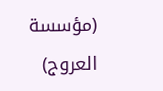(مؤسسة العروج)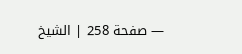— صفحة 258 | الشيخ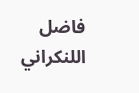فاضل اللنكراني